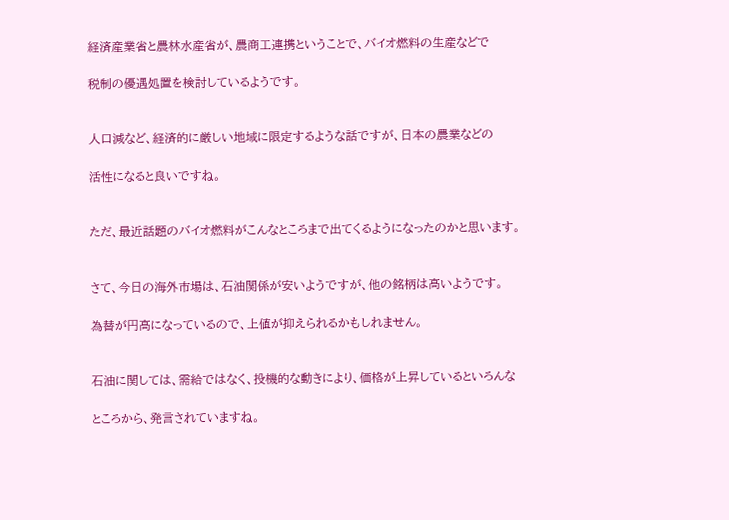経済産業省と農林水産省が、農商工連携ということで、バイオ燃料の生産などで

税制の優遇処置を検討しているようです。


人口減など、経済的に厳しい地域に限定するような話ですが、日本の農業などの

活性になると良いですね。


ただ、最近話題のバイオ燃料がこんなところまで出てくるようになったのかと思います。


さて、今日の海外市場は、石油関係が安いようですが、他の銘柄は高いようです。

為替が円高になっているので、上値が抑えられるかもしれません。


石油に関しては、需給ではなく、投機的な動きにより、価格が上昇しているといろんな

ところから、発言されていますね。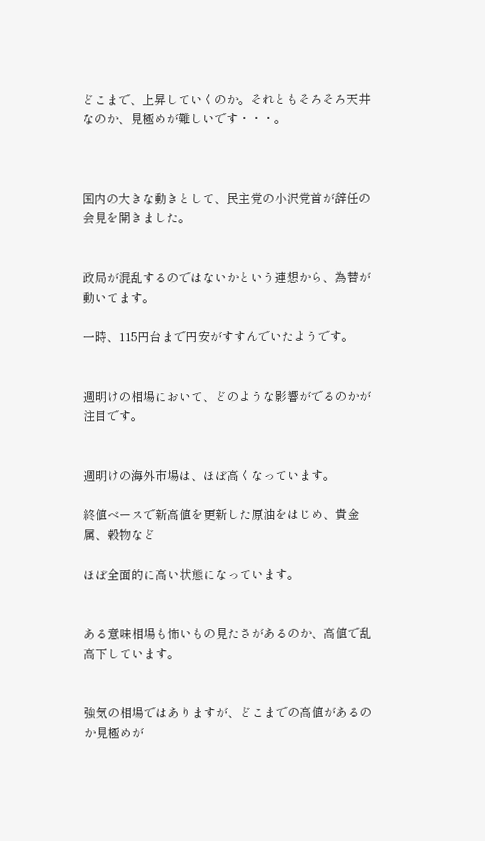どこまで、上昇していくのか。それともそろそろ天井なのか、見極めが難しいです・・・。



国内の大きな動きとして、民主党の小沢党首が辞任の会見を開きました。


政局が混乱するのではないかという連想から、為替が動いてます。

一時、115円台まで円安がすすんでいたようです。


週明けの相場において、どのような影響がでるのかが注目です。


週明けの海外市場は、ほぼ高くなっています。

終値ベースで新高値を更新した原油をはじめ、貴金属、穀物など

ほぼ全面的に高い状態になっています。


ある意味相場も怖いもの見たさがあるのか、高値で乱高下しています。


強気の相場ではありますが、どこまでの高値があるのか見極めが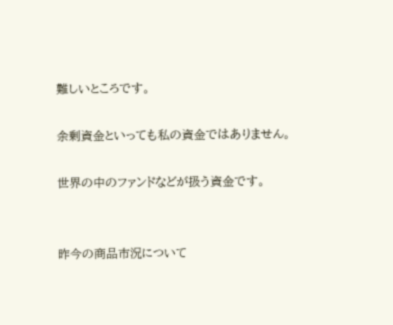難しいところです。

余剰資金といっても私の資金ではありません。

世界の中のファンドなどが扱う資金です。


昨今の商品市況について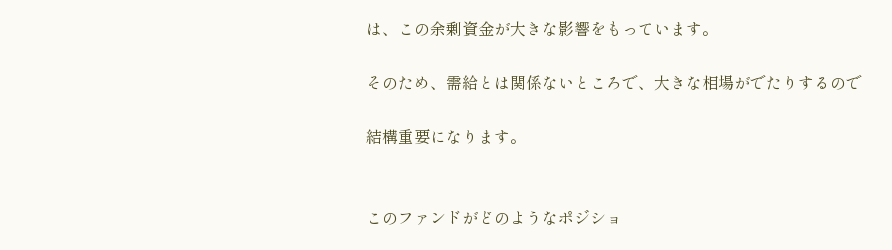は、この余剰資金が大きな影響をもっています。

そのため、需給とは関係ないところで、大きな相場がでたりするので

結構重要になります。


このファンドがどのようなポジショ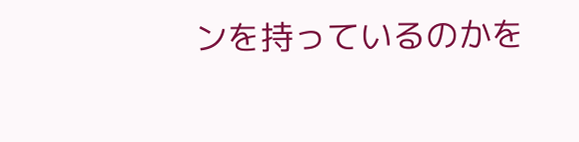ンを持っているのかを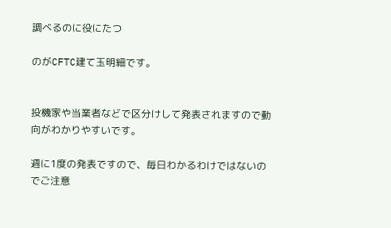調べるのに役にたつ

のがCFTC建て玉明細です。


投機家や当業者などで区分けして発表されますので動向がわかりやすいです。

週に1度の発表ですので、毎日わかるわけではないのでご注意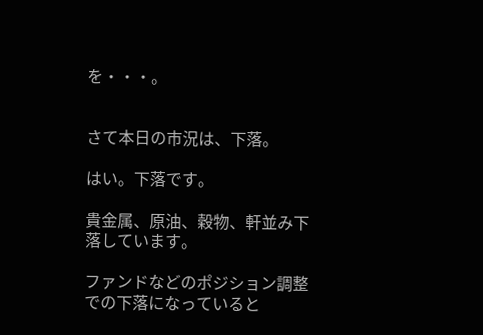を・・・。


さて本日の市況は、下落。

はい。下落です。

貴金属、原油、穀物、軒並み下落しています。

ファンドなどのポジション調整での下落になっていると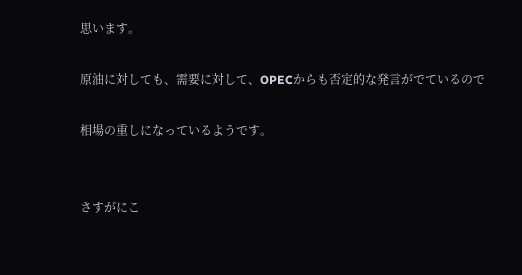思います。

原油に対しても、需要に対して、OPECからも否定的な発言がでているので

相場の重しになっているようです。


さすがにこ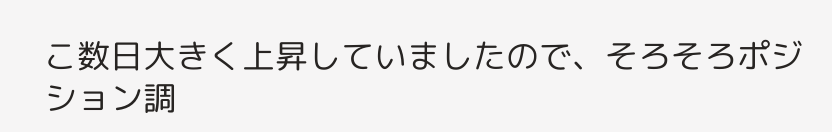こ数日大きく上昇していましたので、そろそろポジション調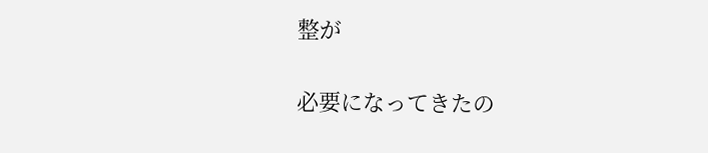整が

必要になってきたの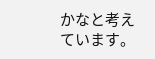かなと考えています。